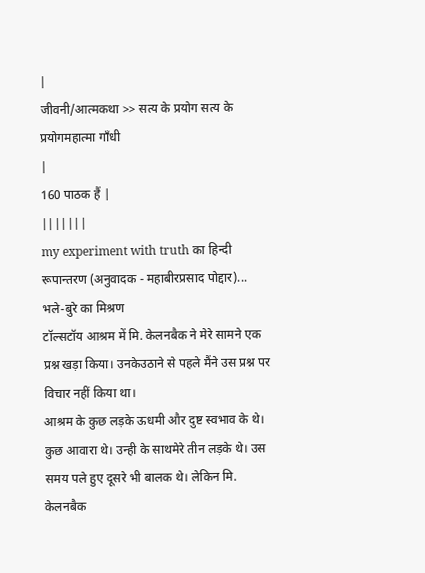|
जीवनी/आत्मकथा >> सत्य के प्रयोग सत्य के प्रयोगमहात्मा गाँधी
|
160 पाठक हैं |
|||||||
my experiment with truth का हिन्दी रूपान्तरण (अनुवादक - महाबीरप्रसाद पोद्दार)...
भले-बुरे का मिश्रण
टॉल्सटॉय आश्रम में मि. केलनबैक ने मेरे सामने एक प्रश्न खड़ा किया। उनकेउठाने से पहले मैंने उस प्रश्न पर विचार नहीं किया था।
आश्रम के कुछ लड़के ऊधमी और दुष्ट स्वभाव के थे। कुछ आवारा थे। उन्ही के साथमेरे तीन लड़के थे। उस समय पले हुए दूसरे भी बालक थे। लेकिन मि. केलनबैक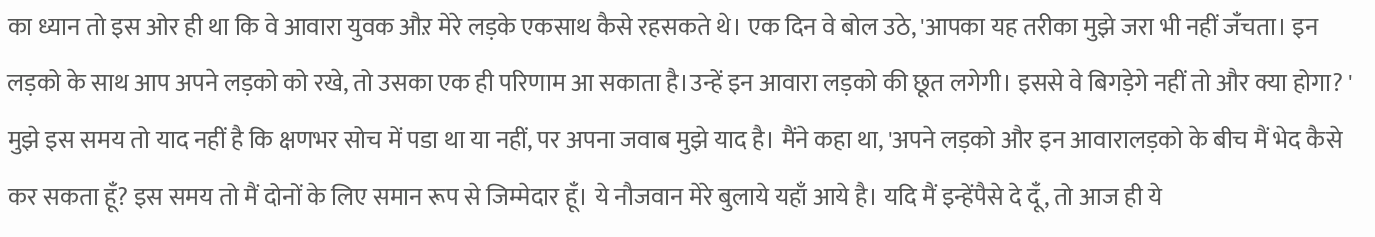का ध्यान तो इस ओर ही था कि वे आवारा युवक औऱ मेरे लड़के एकसाथ कैसे रहसकते थे। एक दिन वे बोल उठे, 'आपका यह तरीका मुझे जरा भी नहीं जँचता। इन लड़को के साथ आप अपने लड़को को रखे, तो उसका एक ही परिणाम आ सकाता है।उन्हें इन आवारा लड़को की छूत लगेगी। इससे वे बिगड़ेगे नहीं तो और क्या होगा? '
मुझे इस समय तो याद नहीं है कि क्षणभर सोच में पडा था या नहीं, पर अपना जवाब मुझे याद है। मैंने कहा था, 'अपने लड़को और इन आवारालड़को के बीच मैं भेद कैसे कर सकता हूँ? इस समय तो मैं दोनों के लिए समान रूप से जिम्मेदार हूँ। ये नौजवान मेरे बुलाये यहाँ आये है। यदि मैं इन्हेंपैसे दे दूँ, तो आज ही ये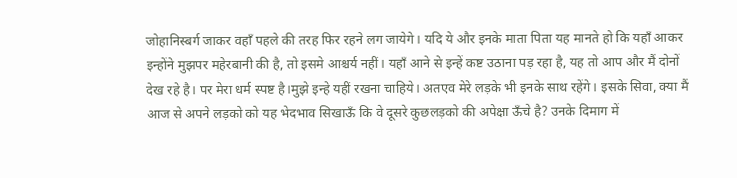जोहानिस्बर्ग जाकर वहाँ पहले की तरह फिर रहने लग जायेगे। यदि ये और इनके माता पिता यह मानते हो कि यहाँ आकर इन्होंने मुझपर महेरबानी की है, तो इसमे आश्चर्य नहीं। यहाँ आने से इन्हें कष्ट उठाना पड़ रहा है, यह तो आप और मैं दोनों देख रहे है। पर मेरा धर्म स्पष्ट है।मुझे इन्हे यहीं रखना चाहिये। अतएव मेरे लड़के भी इनके साथ रहेंगे। इसके सिवा, क्या मैं आज से अपने लड़को को यह भेदभाव सिखाऊँ कि वे दूसरे कुछलड़को की अपेक्षा ऊँचे है? उनके दिमाग में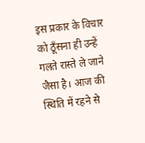इस प्रकार के विचार को ठूँसना ही उन्हें गलते रास्ते ले जाने जैसा है। आज की स्थिति में रहने से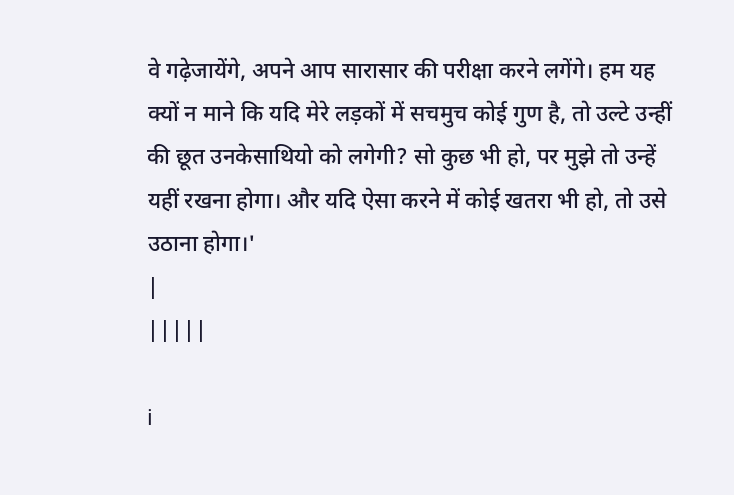वे गढ़ेजायेंगे, अपने आप सारासार की परीक्षा करने लगेंगे। हम यह क्यों न माने कि यदि मेरे लड़कों में सचमुच कोई गुण है, तो उल्टे उन्हीं की छूत उनकेसाथियो को लगेगी? सो कुछ भी हो, पर मुझे तो उन्हें यहीं रखना होगा। और यदि ऐसा करने में कोई खतरा भी हो, तो उसे उठाना होगा।'
|
|||||

i